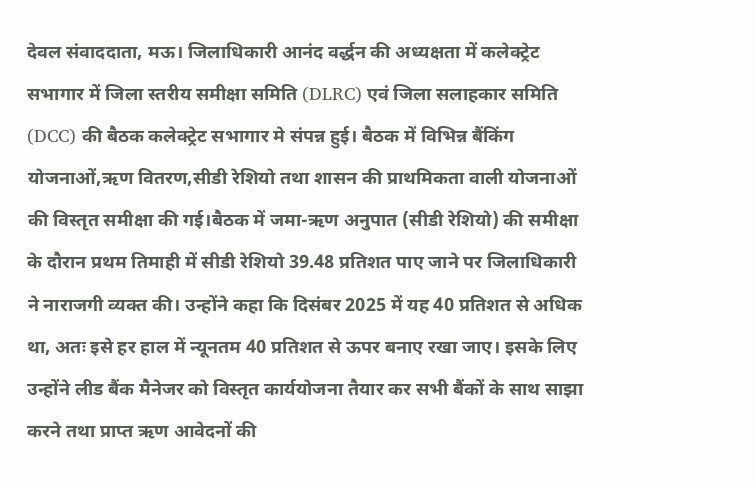देवल संवाददाता, मऊ। जिलाधिकारी आनंद वर्द्धन की अध्यक्षता में कलेक्ट्रेट सभागार में जिला स्तरीय समीक्षा समिति (DLRC) एवं जिला सलाहकार समिति (DCC) की बैठक कलेक्ट्रेट सभागार मे संपन्न हुई। बैठक में विभिन्न बैंकिंग योजनाओं,ऋण वितरण,सीडी रेशियो तथा शासन की प्राथमिकता वाली योजनाओं की विस्तृत समीक्षा की गई।बैठक में जमा-ऋण अनुपात (सीडी रेशियो) की समीक्षा के दौरान प्रथम तिमाही में सीडी रेशियो 39.48 प्रतिशत पाए जाने पर जिलाधिकारी ने नाराजगी व्यक्त की। उन्होंने कहा कि दिसंबर 2025 में यह 40 प्रतिशत से अधिक था, अतः इसे हर हाल में न्यूनतम 40 प्रतिशत से ऊपर बनाए रखा जाए। इसके लिए उन्होंने लीड बैंक मैनेजर को विस्तृत कार्ययोजना तैयार कर सभी बैंकों के साथ साझा करने तथा प्राप्त ऋण आवेदनों की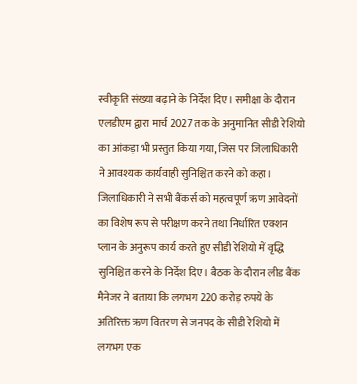स्वीकृति संख्या बढ़ाने के निर्देश दिए। समीक्षा के दौरान एलडीएम द्वारा मार्च 2027 तक के अनुमानित सीडी रेशियो का आंकड़ा भी प्रस्तुत किया गया, जिस पर जिलाधिकारी ने आवश्यक कार्यवाही सुनिश्चित करने को कहा।
जिलाधिकारी ने सभी बैंकर्स को महत्वपूर्ण ऋण आवेदनों का विशेष रूप से परीक्षण करने तथा निर्धारित एक्शन प्लान के अनुरूप कार्य करते हुए सीडी रेशियो में वृद्धि सुनिश्चित करने के निर्देश दिए। बैठक के दौरान लीड बैंक मैनेजर ने बताया कि लगभग 220 करोड़ रुपये के अतिरिक्त ऋण वितरण से जनपद के सीडी रेशियो में लगभग एक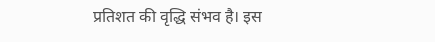प्रतिशत की वृद्धि संभव है। इस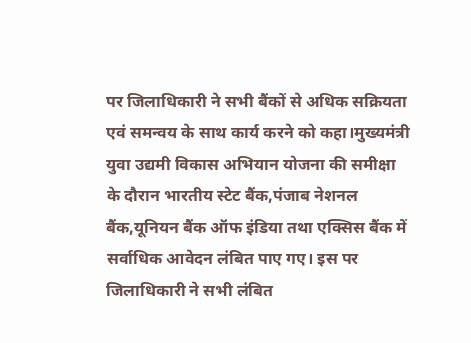पर जिलाधिकारी ने सभी बैंकों से अधिक सक्रियता एवं समन्वय के साथ कार्य करने को कहा।मुख्यमंत्री युवा उद्यमी विकास अभियान योजना की समीक्षा के दौरान भारतीय स्टेट बैंक,पंजाब नेशनल बैंक,यूनियन बैंक ऑफ इंडिया तथा एक्सिस बैंक में सर्वाधिक आवेदन लंबित पाए गए। इस पर जिलाधिकारी ने सभी लंबित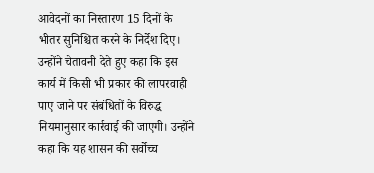आवेदनों का निस्तारण 15 दिनों के भीतर सुनिश्चित करने के निर्देश दिए। उन्होंने चेतावनी देते हुए कहा कि इस कार्य में किसी भी प्रकार की लापरवाही पाए जाने पर संबंधितों के विरुद्ध नियमानुसार कार्रवाई की जाएगी। उन्होंने कहा कि यह शासन की सर्वोच्च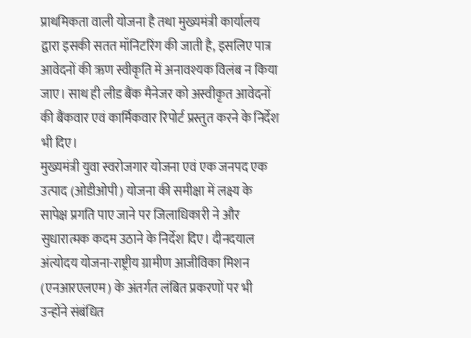प्राथमिकता वाली योजना है तथा मुख्यमंत्री कार्यालय द्वारा इसकी सतत मॉनिटरिंग की जाती है, इसलिए पात्र आवेदनों की ऋण स्वीकृति में अनावश्यक विलंब न किया जाए। साथ ही लीड बैंक मैनेजर को अस्वीकृत आवेदनों की बैंकवार एवं कार्मिकवार रिपोर्ट प्रस्तुत करने के निर्देश भी दिए।
मुख्यमंत्री युवा स्वरोजगार योजना एवं एक जनपद एक उत्पाद (ओडीओपी) योजना की समीक्षा में लक्ष्य के सापेक्ष प्रगति पाए जाने पर जिलाधिकारी ने और सुधारात्मक कदम उठाने के निर्देश दिए। दीनदयाल अंत्योदय योजना-राष्ट्रीय ग्रामीण आजीविका मिशन (एनआरएलएम) के अंतर्गत लंबित प्रकरणों पर भी उन्होंने संबंधित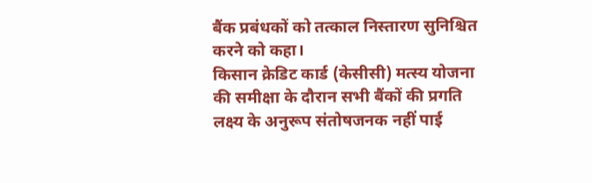बैंक प्रबंधकों को तत्काल निस्तारण सुनिश्चित करने को कहा।
किसान क्रेडिट कार्ड (केसीसी) मत्स्य योजना की समीक्षा के दौरान सभी बैंकों की प्रगति लक्ष्य के अनुरूप संतोषजनक नहीं पाई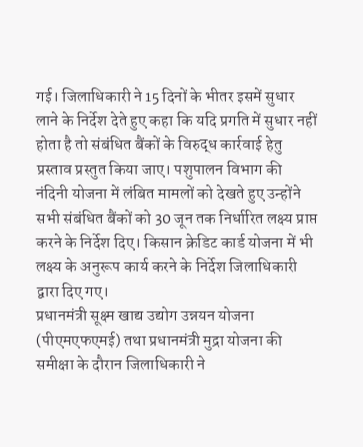गई। जिलाधिकारी ने 15 दिनों के भीतर इसमें सुधार लाने के निर्देश देते हुए कहा कि यदि प्रगति में सुधार नहीं होता है तो संबंधित बैंकों के विरुद्ध कार्रवाई हेतु प्रस्ताव प्रस्तुत किया जाए। पशुपालन विभाग की नंदिनी योजना में लंबित मामलों को देखते हुए उन्होंने सभी संबंधित बैंकों को 30 जून तक निर्धारित लक्ष्य प्राप्त करने के निर्देश दिए। किसान क्रेडिट कार्ड योजना में भी लक्ष्य के अनुरूप कार्य करने के निर्देश जिलाधिकारी द्वारा दिए गए।
प्रधानमंत्री सूक्ष्म खाद्य उद्योग उन्नयन योजना (पीएमएफएमई) तथा प्रधानमंत्री मुद्रा योजना की समीक्षा के दौरान जिलाधिकारी ने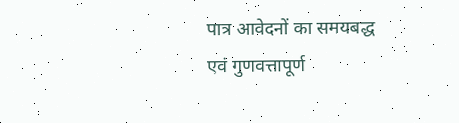पात्र आवेदनों का समयबद्ध एवं गुणवत्तापूर्ण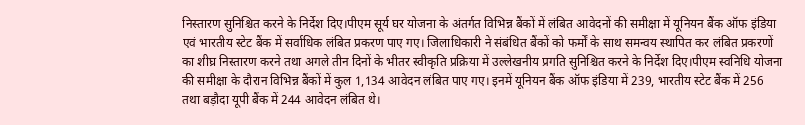निस्तारण सुनिश्चित करने के निर्देश दिए।पीएम सूर्य घर योजना के अंतर्गत विभिन्न बैंकों में लंबित आवेदनों की समीक्षा में यूनियन बैंक ऑफ इंडिया एवं भारतीय स्टेट बैंक में सर्वाधिक लंबित प्रकरण पाए गए। जिलाधिकारी ने संबंधित बैंकों को फर्मों के साथ समन्वय स्थापित कर लंबित प्रकरणों का शीघ्र निस्तारण करने तथा अगले तीन दिनों के भीतर स्वीकृति प्रक्रिया में उल्लेखनीय प्रगति सुनिश्चित करने के निर्देश दिए।पीएम स्वनिधि योजना की समीक्षा के दौरान विभिन्न बैंकों में कुल 1,134 आवेदन लंबित पाए गए। इनमें यूनियन बैंक ऑफ इंडिया में 239, भारतीय स्टेट बैंक में 256 तथा बड़ौदा यूपी बैंक में 244 आवेदन लंबित थे।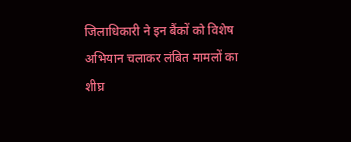जिलाधिकारी ने इन बैंकों को विशेष अभियान चलाकर लंबित मामलों का शीघ्र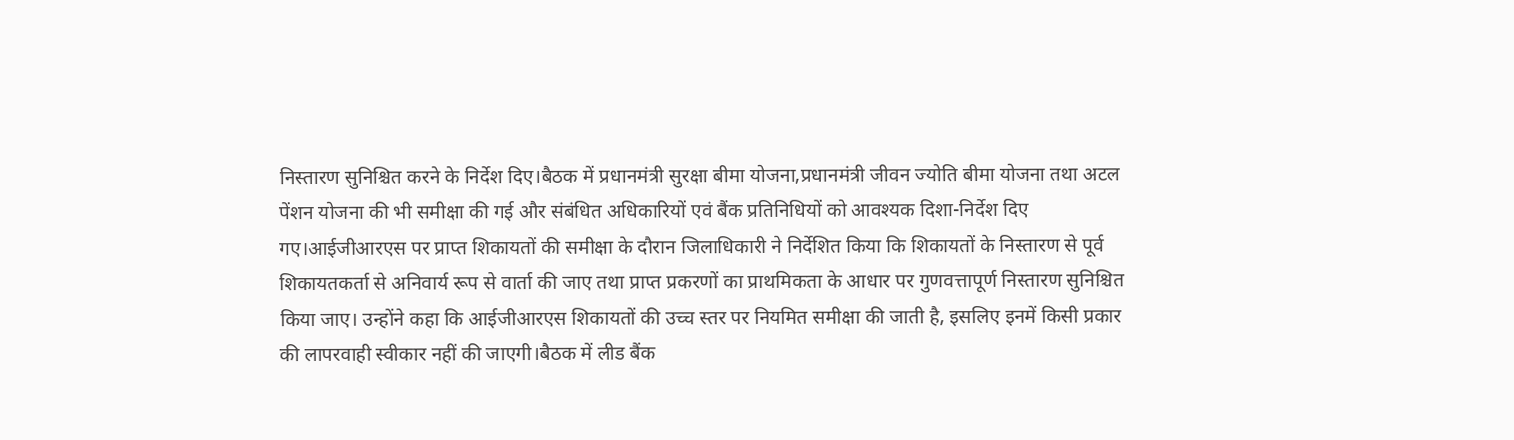निस्तारण सुनिश्चित करने के निर्देश दिए।बैठक में प्रधानमंत्री सुरक्षा बीमा योजना,प्रधानमंत्री जीवन ज्योति बीमा योजना तथा अटल पेंशन योजना की भी समीक्षा की गई और संबंधित अधिकारियों एवं बैंक प्रतिनिधियों को आवश्यक दिशा-निर्देश दिए गए।आईजीआरएस पर प्राप्त शिकायतों की समीक्षा के दौरान जिलाधिकारी ने निर्देशित किया कि शिकायतों के निस्तारण से पूर्व शिकायतकर्ता से अनिवार्य रूप से वार्ता की जाए तथा प्राप्त प्रकरणों का प्राथमिकता के आधार पर गुणवत्तापूर्ण निस्तारण सुनिश्चित किया जाए। उन्होंने कहा कि आईजीआरएस शिकायतों की उच्च स्तर पर नियमित समीक्षा की जाती है, इसलिए इनमें किसी प्रकार की लापरवाही स्वीकार नहीं की जाएगी।बैठक में लीड बैंक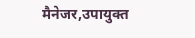मैनेजर,उपायुक्त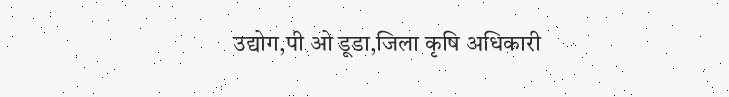उद्योग,पी ओ डूडा,जिला कृषि अधिकारी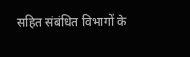सहित संबंधित विभागों के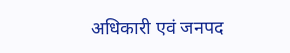अधिकारी एवं जनपद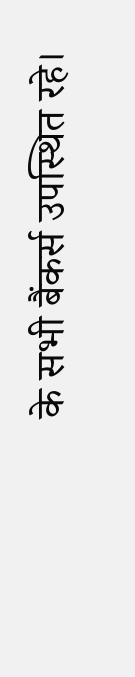के सभी बैंकर्स उपस्थित रहे।